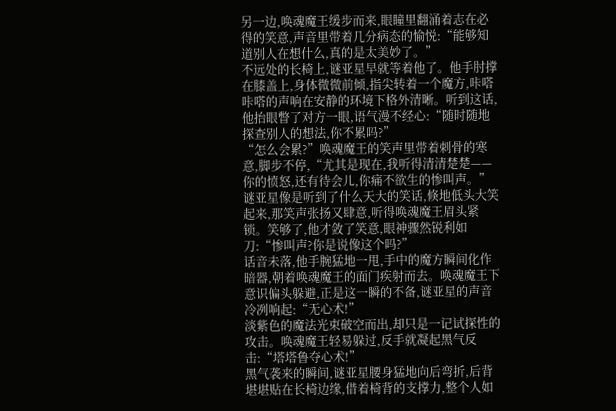另一边,唤魂魔王缓步而来,眼瞳里翻涌着志在必得的笑意,声音里带着几分病态的愉悦:“能够知道别人在想什么,真的是太美妙了。”
不远处的长椅上,谜亚星早就等着他了。他手肘撑在膝盖上,身体微微前倾,指尖转着一个魔方,咔嗒咔嗒的声响在安静的环境下格外清晰。听到这话,他抬眼瞥了对方一眼,语气漫不经心:“随时随地探查别人的想法,你不累吗?”
“怎么会累?”唤魂魔王的笑声里带着刺骨的寒意,脚步不停,“尤其是现在,我听得清清楚楚——你的愤怒,还有待会儿,你痛不欲生的惨叫声。”
谜亚星像是听到了什么天大的笑话,倏地低头大笑起来,那笑声张扬又肆意,听得唤魂魔王眉头紧锁。笑够了,他才敛了笑意,眼神骤然锐利如刀:“惨叫声?你是说像这个吗?”
话音未落,他手腕猛地一甩,手中的魔方瞬间化作暗器,朝着唤魂魔王的面门疾射而去。唤魂魔王下意识偏头躲避,正是这一瞬的不备,谜亚星的声音冷冽响起:“无心术!”
淡紫色的魔法光束破空而出,却只是一记试探性的攻击。唤魂魔王轻易躲过,反手就凝起黑气反击:“塔塔鲁夺心术!”
黑气袭来的瞬间,谜亚星腰身猛地向后弯折,后背堪堪贴在长椅边缘,借着椅背的支撑力,整个人如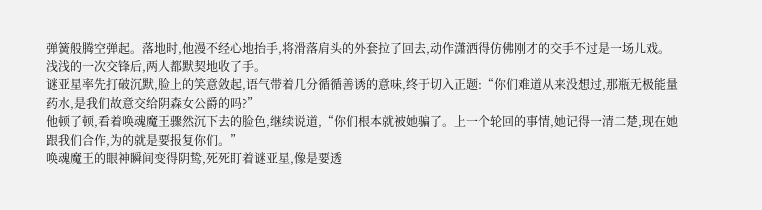弹簧般腾空弹起。落地时,他漫不经心地抬手,将滑落肩头的外套拉了回去,动作潇洒得仿佛刚才的交手不过是一场儿戏。
浅浅的一次交锋后,两人都默契地收了手。
谜亚星率先打破沉默,脸上的笑意敛起,语气带着几分循循善诱的意味,终于切入正题:“你们难道从来没想过,那瓶无极能量药水,是我们故意交给阴森女公爵的吗?”
他顿了顿,看着唤魂魔王骤然沉下去的脸色,继续说道,“你们根本就被她骗了。上一个轮回的事情,她记得一清二楚,现在她跟我们合作,为的就是要报复你们。”
唤魂魔王的眼神瞬间变得阴鸷,死死盯着谜亚星,像是要透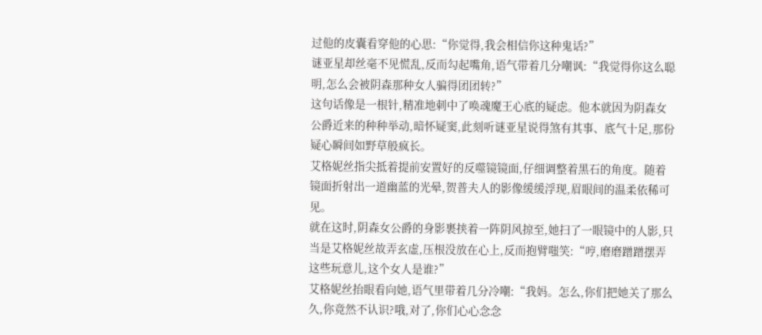过他的皮囊看穿他的心思:“你觉得,我会相信你这种鬼话?”
谜亚星却丝毫不见慌乱,反而勾起嘴角,语气带着几分嘲讽:“我觉得你这么聪明,怎么会被阴森那种女人骗得团团转?”
这句话像是一根针,精准地刺中了唤魂魔王心底的疑虑。他本就因为阴森女公爵近来的种种举动,暗怀疑窦,此刻听谜亚星说得煞有其事、底气十足,那份疑心瞬间如野草般疯长。
艾格妮丝指尖抵着提前安置好的反噬镜镜面,仔细调整着黑石的角度。随着镜面折射出一道幽蓝的光晕,贺普夫人的影像缓缓浮现,眉眼间的温柔依稀可见。
就在这时,阴森女公爵的身影裹挟着一阵阴风掠至,她扫了一眼镜中的人影,只当是艾格妮丝故弄玄虚,压根没放在心上,反而抱臂嗤笑:“哼,磨磨蹭蹭摆弄这些玩意儿,这个女人是谁?”
艾格妮丝抬眼看向她,语气里带着几分冷嘲:“我妈。怎么,你们把她关了那么久,你竟然不认识?哦,对了,你们心心念念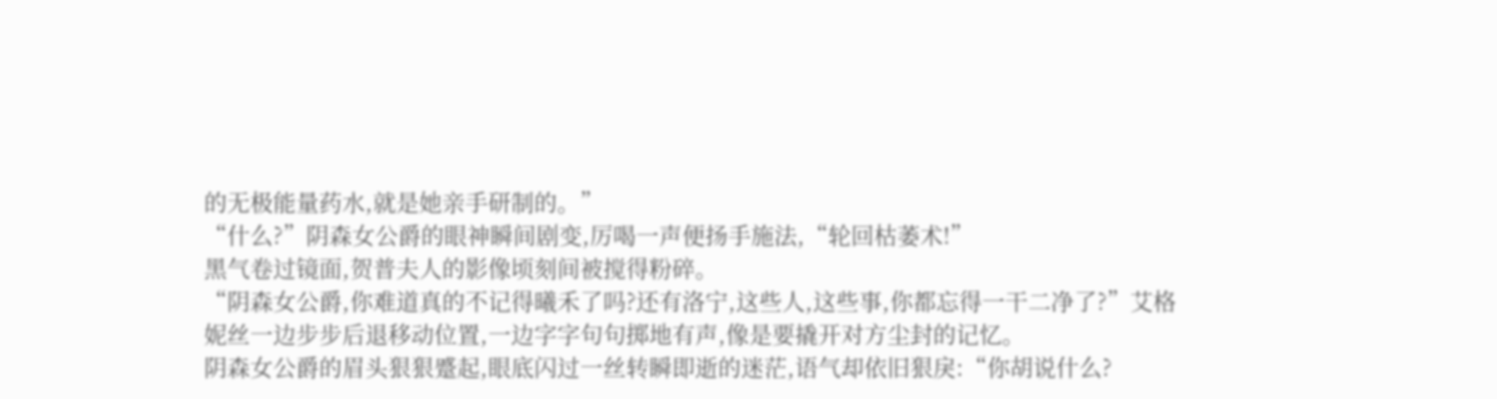的无极能量药水,就是她亲手研制的。”
“什么?”阴森女公爵的眼神瞬间剧变,厉喝一声便扬手施法,“轮回枯萎术!”
黑气卷过镜面,贺普夫人的影像顷刻间被搅得粉碎。
“阴森女公爵,你难道真的不记得曦禾了吗?还有洛宁,这些人,这些事,你都忘得一干二净了?”艾格妮丝一边步步后退移动位置,一边字字句句掷地有声,像是要撬开对方尘封的记忆。
阴森女公爵的眉头狠狠蹙起,眼底闪过一丝转瞬即逝的迷茫,语气却依旧狠戾:“你胡说什么?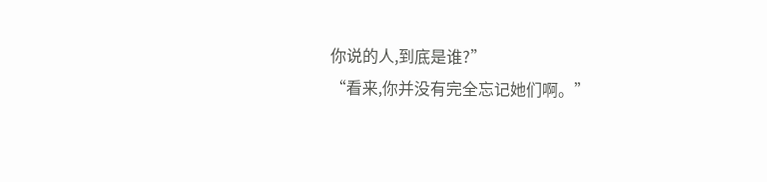你说的人,到底是谁?”
“看来,你并没有完全忘记她们啊。”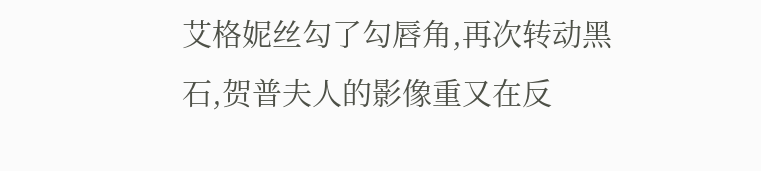艾格妮丝勾了勾唇角,再次转动黑石,贺普夫人的影像重又在反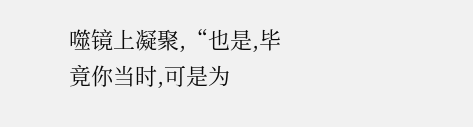噬镜上凝聚,“也是,毕竟你当时,可是为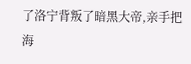了洛宁背叛了暗黑大帝,亲手把海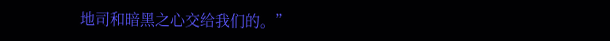地司和暗黑之心交给我们的。”